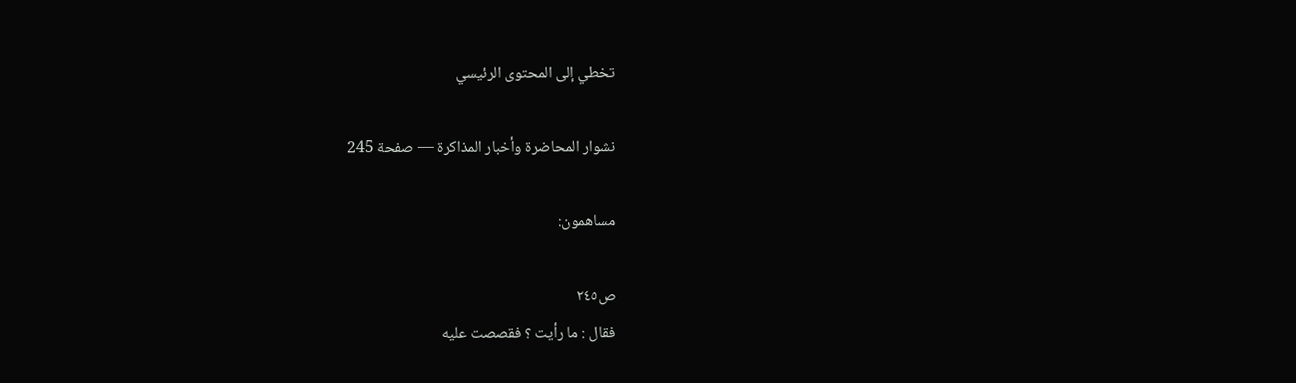تخطي إلى المحتوى الرئيسي

نشوار المحاضرة وأخبار المذاكرة — صفحة 245

مساهمون:

ص٢٤٥
فقال : ما رأيت ؟ فقصصت عليه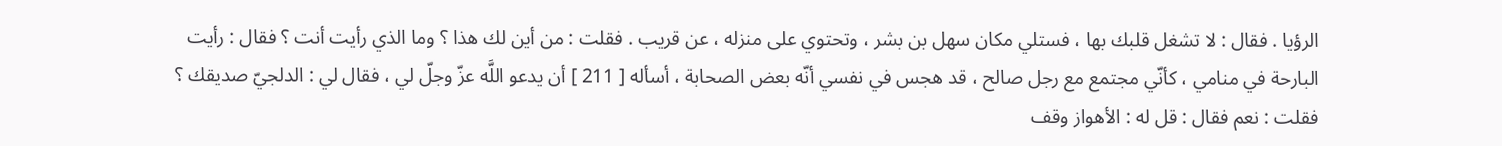الرؤيا . فقال : لا تشغل قلبك بها ، فستلي مكان سهل بن بشر ، وتحتوي على منزله ، عن قريب . فقلت : من أين لك هذا ؟ وما الذي رأيت أنت ؟ فقال : رأيت البارحة في منامي ، كأنّي مجتمع مع رجل صالح ، قد هجس في نفسي أنّه بعض الصحابة ، أسأله [ 211 ] أن يدعو اللَّه عزّ وجلّ لي ، فقال لي : الدلجيّ صديقك ؟ فقلت : نعم فقال : قل له : الأهواز وقف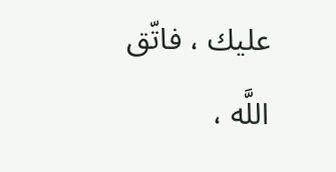عليك ، فاتّق اللَّه ،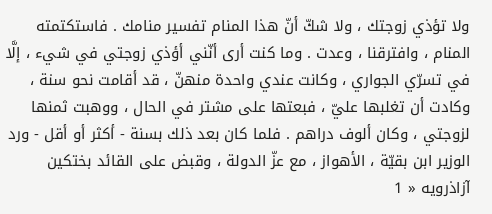ولا تؤذي زوجتك ، ولا شكّ أنّ هذا المنام تفسير منامك . فاستكتمته المنام ، وافترقنا ، وعدت . وما كنت أرى أنّني أؤذي زوجتي في شيء ، إلَّا في تسرّي الجواري ، وكانت عندي واحدة منهنّ ، قد أقامت نحو سنة ، وكادت أن تغلبها عليّ ، فبعتها على مشتر في الحال ، ووهبت ثمنها لزوجتي ، وكان ألوف دراهم . فلما كان بعد ذلك بسنة - أكثر أو أقل - ورد الوزير ابن بقيّة ، الأهواز ، مع عزّ الدولة ، وقبض على القائد بختكين آزاذرويه « 1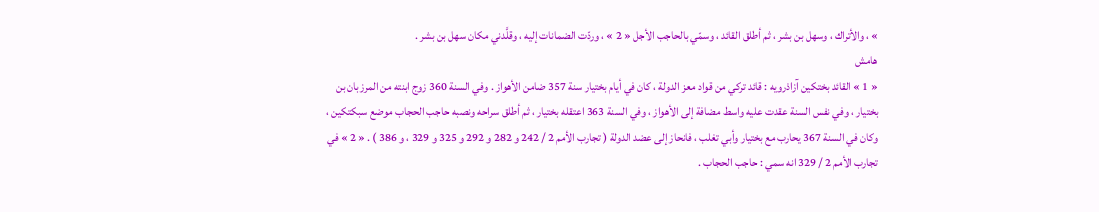» ، والأتراك ، وسهل بن بشر ، ثم أطلق القائد ، وسمّي بالحاجب الأجل « 2 » ، وردّت الضمانات إليه ، وقلَّدني مكان سهل بن بشر .
هامش
« 1 » القائد بختكين آزاذرويه : قائد تركي من قواد معز الدولة ، كان في أيام بختيار سنة 357 ضامن الأهواز . وفي السنة 360 زوج ابنته من المرزبان بن بختيار ، وفي نفس السنة عقدت عليه واسط مضافة إلى الأهواز ، وفي السنة 363 اعتقله بختيار ، ثم أطلق سراحه ونصبه حاجب الحجاب موضع سبكتكين ، وكان في السنة 367 يحارب مع بختيار وأبي تغلب ، فانحاز إلى عضد الدولة ( تجارب الأمم 2 / 242 و 282 و 292 و 325 و 329 ، و 386 ) . « 2 » في تجارب الأمم 2 / 329 انه سمي : حاجب الحجاب .